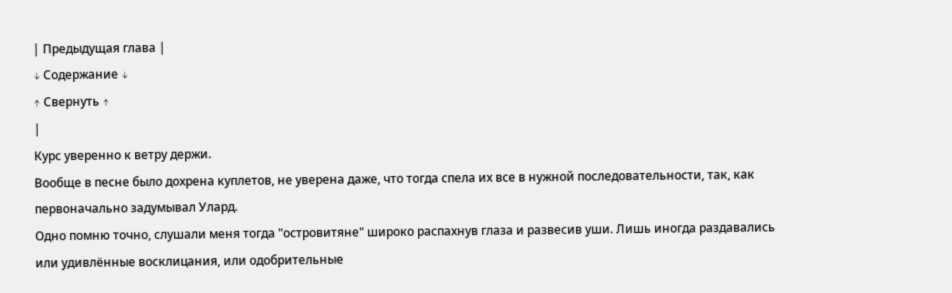| Предыдущая глава |
↓ Содержание ↓
↑ Свернуть ↑
|
Курс уверенно к ветру держи.
Вообще в песне было дохрена куплетов, не уверена даже, что тогда спела их все в нужной последовательности, так, как первоначально задумывал Улард.
Одно помню точно, слушали меня тогда "островитяне" широко распахнув глаза и развесив уши. Лишь иногда раздавались или удивлённые восклицания, или одобрительные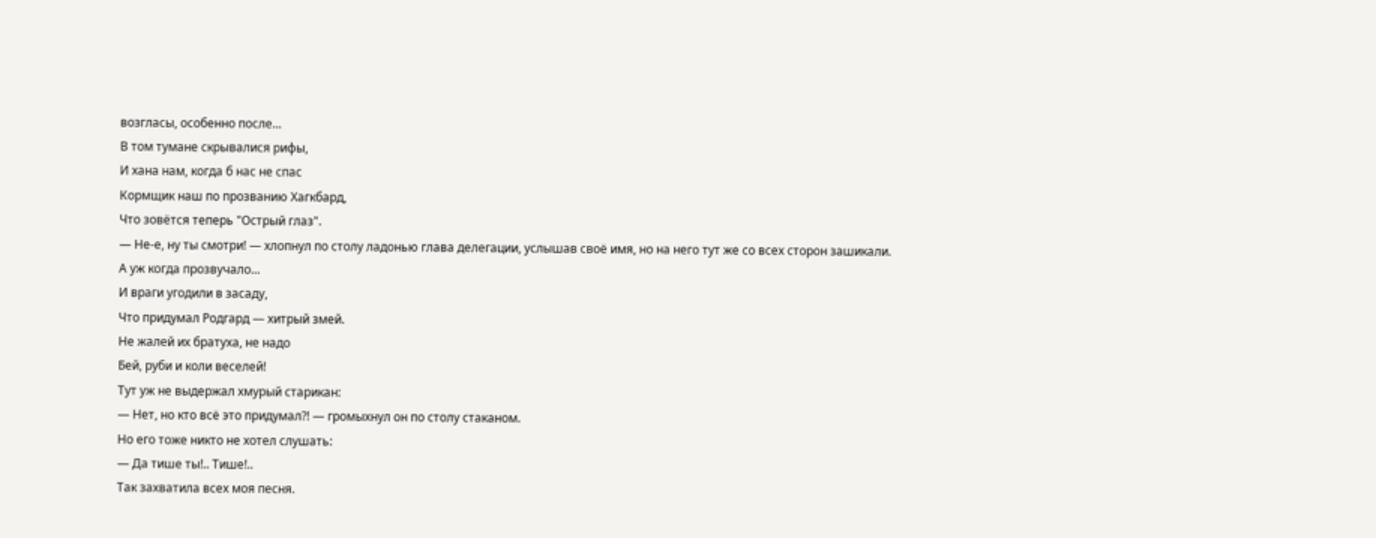возгласы, особенно после...
В том тумане скрывалися рифы,
И хана нам, когда б нас не спас
Кормщик наш по прозванию Хагкбард,
Что зовётся теперь "Острый глаз".
— Не-е, ну ты смотри! — хлопнул по столу ладонью глава делегации, услышав своё имя, но на него тут же со всех сторон зашикали.
А уж когда прозвучало...
И враги угодили в засаду,
Что придумал Родгард — хитрый змей.
Не жалей их братуха, не надо
Бей, руби и коли веселей!
Тут уж не выдержал хмурый старикан:
— Нет, но кто всё это придумал?! — громыхнул он по столу стаканом.
Но его тоже никто не хотел слушать:
— Да тише ты!.. Тише!..
Так захватила всех моя песня.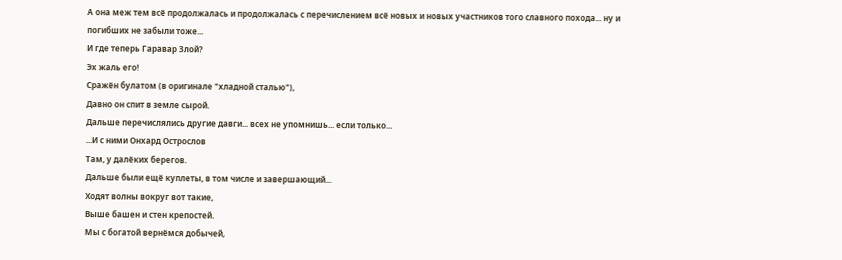А она меж тем всё продолжалась и продолжалась с перечислением всё новых и новых участников того славного похода... ну и погибших не забыли тоже...
И где теперь Гаравар Злой?
Эх жаль его!
Сражён булатом (в оригинале "хладной сталью"),
Давно он спит в земле сырой.
Дальше перечислялись другие давги... всех не упомнишь... если только...
...И с ними Онхард Острослов
Там, у далёких берегов.
Дальше были ещё куплеты, в том числе и завершающий...
Ходят волны вокруг вот такие,
Выше башен и стен крепостей.
Мы с богатой вернёмся добычей,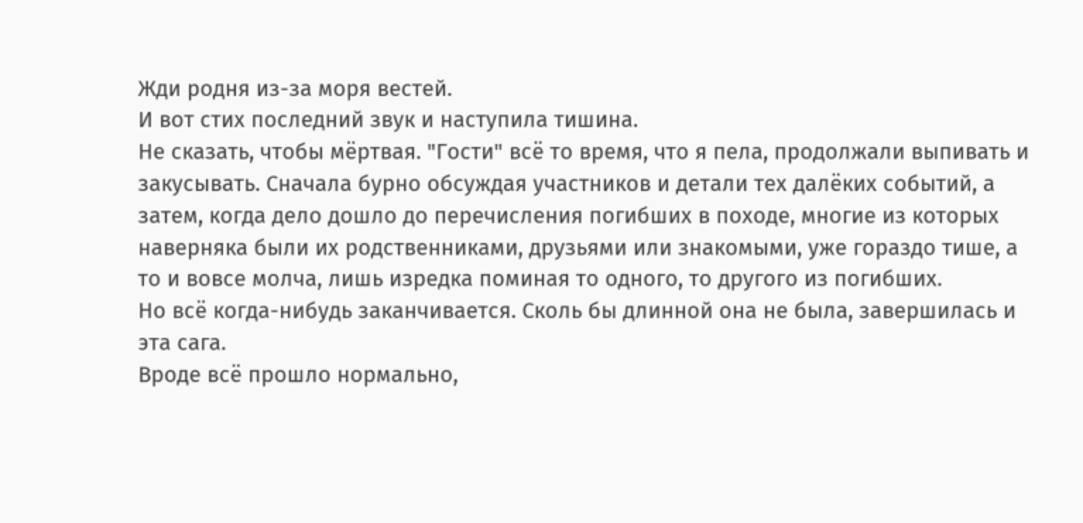Жди родня из-за моря вестей.
И вот стих последний звук и наступила тишина.
Не сказать, чтобы мёртвая. "Гости" всё то время, что я пела, продолжали выпивать и закусывать. Сначала бурно обсуждая участников и детали тех далёких событий, а затем, когда дело дошло до перечисления погибших в походе, многие из которых наверняка были их родственниками, друзьями или знакомыми, уже гораздо тише, а то и вовсе молча, лишь изредка поминая то одного, то другого из погибших.
Но всё когда-нибудь заканчивается. Сколь бы длинной она не была, завершилась и эта сага.
Вроде всё прошло нормально,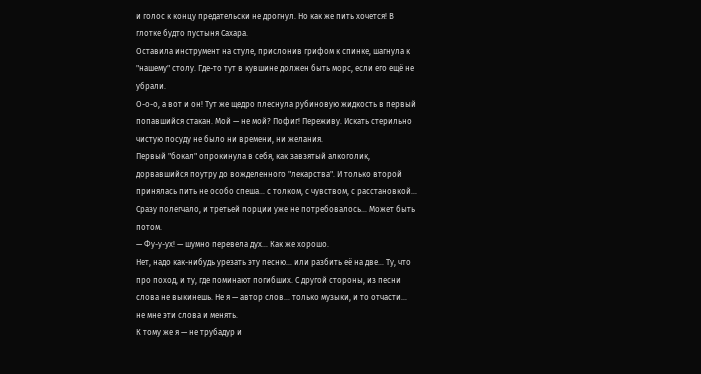и голос к концу предательски не дрогнул. Но как же пить хочется! В глотке будто пустыня Сахара.
Оставила инструмент на стуле, прислонив грифом к спинке, шагнула к "нашему" столу. Где-то тут в кувшине должен быть морс, если его ещё не убрали.
О-о-о, а вот и он! Тут же щедро плеснула рубиновую жидкость в первый попавшийся стакан. Мой — не мой? Пофиг! Переживу. Искать стерильно чистую посуду не было ни времени, ни желания.
Первый "бокал" опрокинула в себя, как завзятый алкоголик, дорвавшийся поутру до вожделенного "лекарства". И только второй принялась пить не особо спеша... с толком, с чувством, с расстановкой...
Сразу полегчало, и третьей порции уже не потребовалось... Может быть потом.
— Фу-у-ух! — шумно перевела дух... Как же хорошо.
Нет, надо как-нибудь урезать эту песню... или разбить её на две... Ту, что про поход, и ту, где поминают погибших. С другой стороны, из песни слова не выкинешь. Не я — автор слов... только музыки, и то отчасти... не мне эти слова и менять.
К тому же я — не трубадур и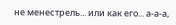не менестрель... или как его... а-а-а,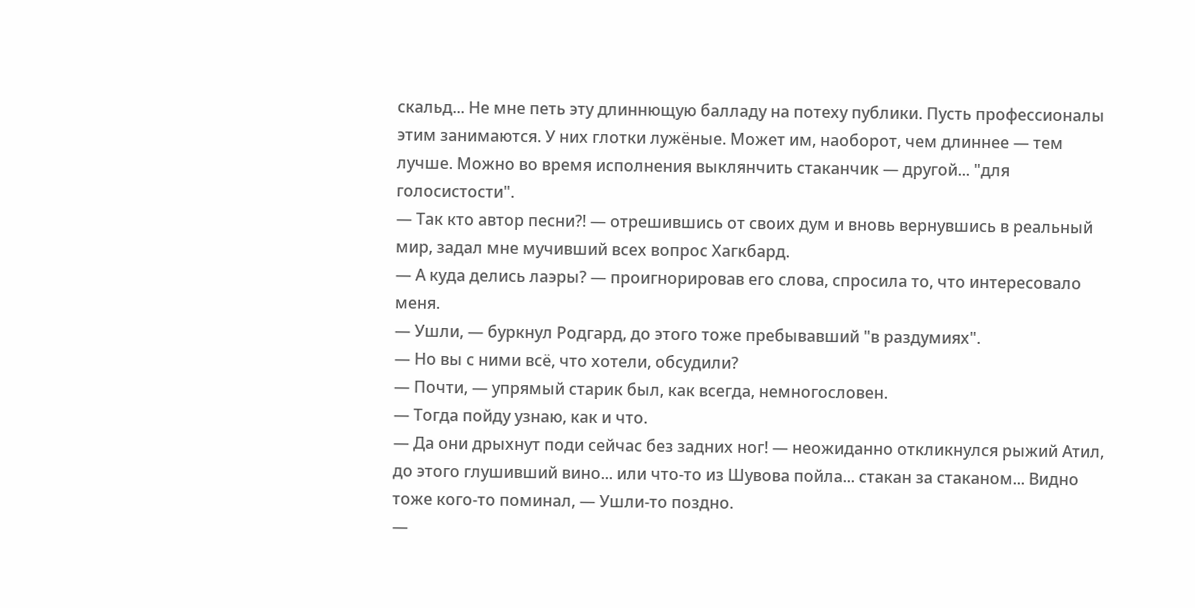скальд... Не мне петь эту длиннющую балладу на потеху публики. Пусть профессионалы этим занимаются. У них глотки лужёные. Может им, наоборот, чем длиннее — тем лучше. Можно во время исполнения выклянчить стаканчик — другой... "для голосистости".
— Так кто автор песни?! — отрешившись от своих дум и вновь вернувшись в реальный мир, задал мне мучивший всех вопрос Хагкбард.
— А куда делись лаэры? — проигнорировав его слова, спросила то, что интересовало меня.
— Ушли, — буркнул Родгард, до этого тоже пребывавший "в раздумиях".
— Но вы с ними всё, что хотели, обсудили?
— Почти, — упрямый старик был, как всегда, немногословен.
— Тогда пойду узнаю, как и что.
— Да они дрыхнут поди сейчас без задних ног! — неожиданно откликнулся рыжий Атил, до этого глушивший вино... или что-то из Шувова пойла... стакан за стаканом... Видно тоже кого-то поминал, — Ушли-то поздно.
—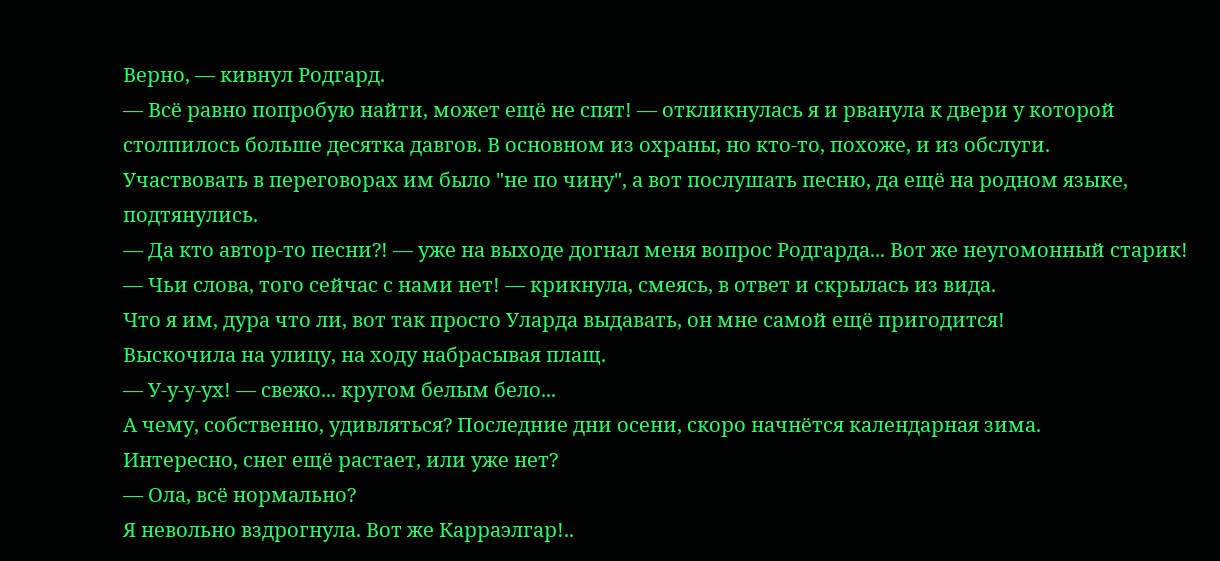Верно, — кивнул Родгард.
— Всё равно попробую найти, может ещё не спят! — откликнулась я и рванула к двери у которой столпилось больше десятка давгов. В основном из охраны, но кто-то, похоже, и из обслуги.
Участвовать в переговорах им было "не по чину", а вот послушать песню, да ещё на родном языке, подтянулись.
— Да кто автор-то песни?! — уже на выходе догнал меня вопрос Родгарда... Вот же неугомонный старик!
— Чьи слова, того сейчас с нами нет! — крикнула, смеясь, в ответ и скрылась из вида.
Что я им, дура что ли, вот так просто Уларда выдавать, он мне самой ещё пригодится!
Выскочила на улицу, на ходу набрасывая плащ.
— У-у-у-ух! — свежо... кругом белым бело...
А чему, собственно, удивляться? Последние дни осени, скоро начнётся календарная зима.
Интересно, снег ещё растает, или уже нет?
— Ола, всё нормально?
Я невольно вздрогнула. Вот же Карраэлгар!..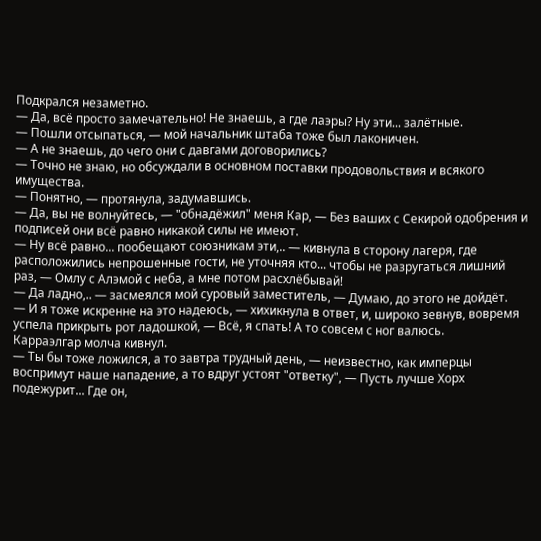Подкрался незаметно.
— Да, всё просто замечательно! Не знаешь, а где лаэры? Ну эти... залётные.
— Пошли отсыпаться, — мой начальник штаба тоже был лаконичен.
— А не знаешь, до чего они с давгами договорились?
— Точно не знаю, но обсуждали в основном поставки продовольствия и всякого имущества.
— Понятно, — протянула, задумавшись.
— Да, вы не волнуйтесь, — "обнадёжил" меня Кар, — Без ваших с Секирой одобрения и подписей они всё равно никакой силы не имеют.
— Ну всё равно... пообещают союзникам эти,.. — кивнула в сторону лагеря, где расположились непрошенные гости, не уточняя кто... чтобы не разругаться лишний раз, — Омлу с Алэмой с неба, а мне потом расхлёбывай!
— Да ладно,.. — засмеялся мой суровый заместитель, — Думаю, до этого не дойдёт.
— И я тоже искренне на это надеюсь, — хихикнула в ответ, и, широко зевнув, вовремя успела прикрыть рот ладошкой, — Всё, я спать! А то совсем с ног валюсь.
Карраэлгар молча кивнул.
— Ты бы тоже ложился, а то завтра трудный день, — неизвестно, как имперцы воспримут наше нападение, а то вдруг устоят "ответку", — Пусть лучше Хорх подежурит... Где он,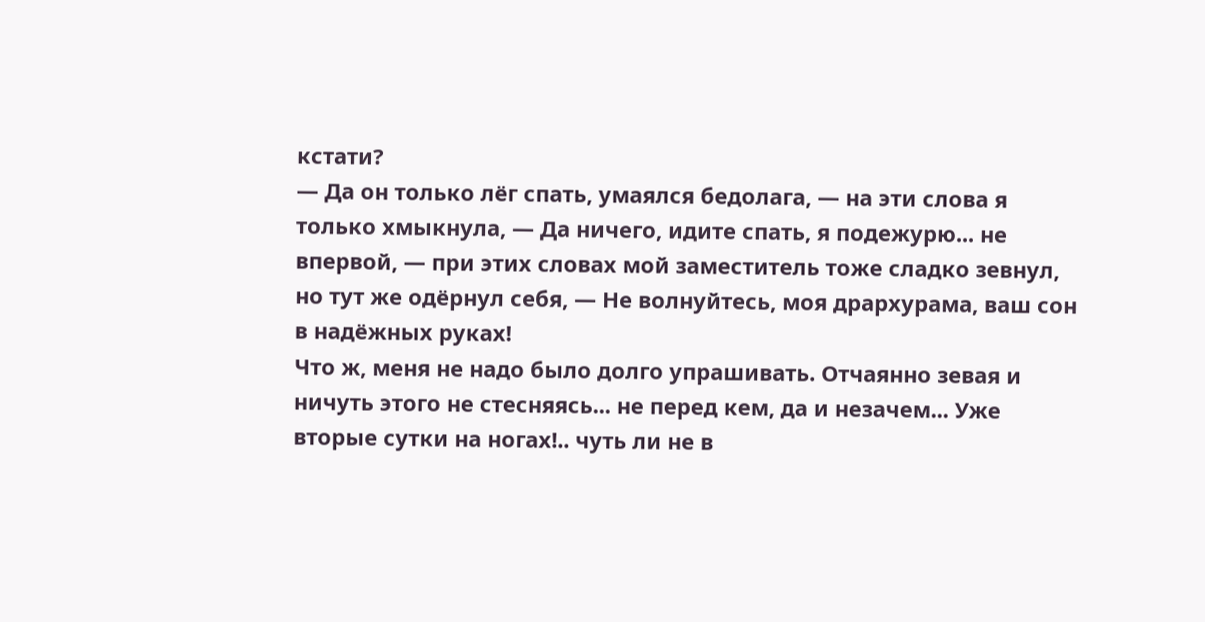кстати?
— Да он только лёг спать, умаялся бедолага, — на эти слова я только хмыкнула, — Да ничего, идите спать, я подежурю... не впервой, — при этих словах мой заместитель тоже сладко зевнул, но тут же одёрнул себя, — Не волнуйтесь, моя дрархурама, ваш сон в надёжных руках!
Что ж, меня не надо было долго упрашивать. Отчаянно зевая и ничуть этого не стесняясь... не перед кем, да и незачем... Уже вторые сутки на ногах!.. чуть ли не в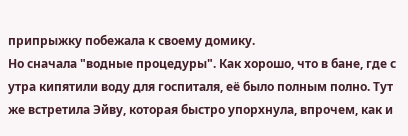припрыжку побежала к своему домику.
Но сначала "водные процедуры". Как хорошо, что в бане, где с утра кипятили воду для госпиталя, её было полным полно. Тут же встретила Эйву, которая быстро упорхнула, впрочем, как и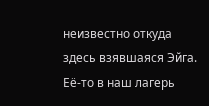неизвестно откуда здесь взявшаяся Эйга. Её-то в наш лагерь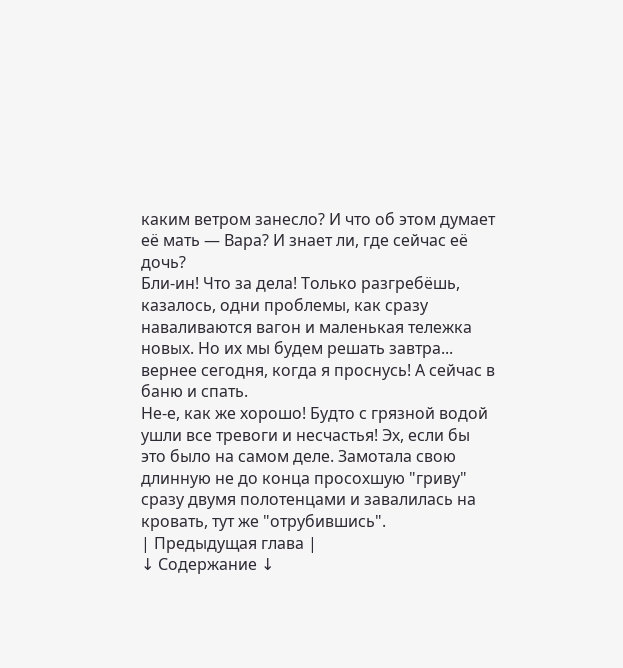каким ветром занесло? И что об этом думает её мать — Вара? И знает ли, где сейчас её дочь?
Бли-ин! Что за дела! Только разгребёшь, казалось, одни проблемы, как сразу наваливаются вагон и маленькая тележка новых. Но их мы будем решать завтра... вернее сегодня, когда я проснусь! А сейчас в баню и спать.
Не-е, как же хорошо! Будто с грязной водой ушли все тревоги и несчастья! Эх, если бы это было на самом деле. Замотала свою длинную не до конца просохшую "гриву" сразу двумя полотенцами и завалилась на кровать, тут же "отрубившись".
| Предыдущая глава |
↓ Содержание ↓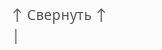↑ Свернуть ↑
|